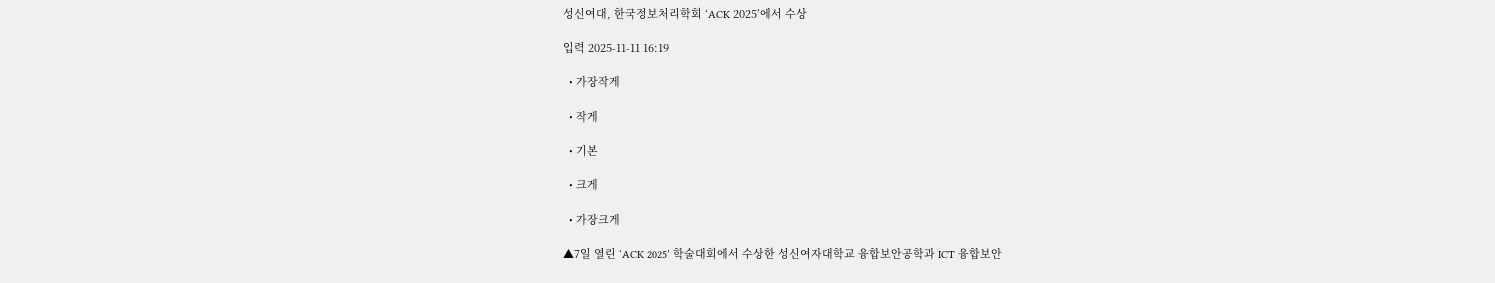성신여대, 한국정보처리학회 ‘ACK 2025’에서 수상

입력 2025-11-11 16:19

  • 가장작게

  • 작게

  • 기본

  • 크게

  • 가장크게

▲7일 열린 ‘ACK 2025’ 학술대회에서 수상한 성신여자대학교 융합보안공학과 ICT 융합보안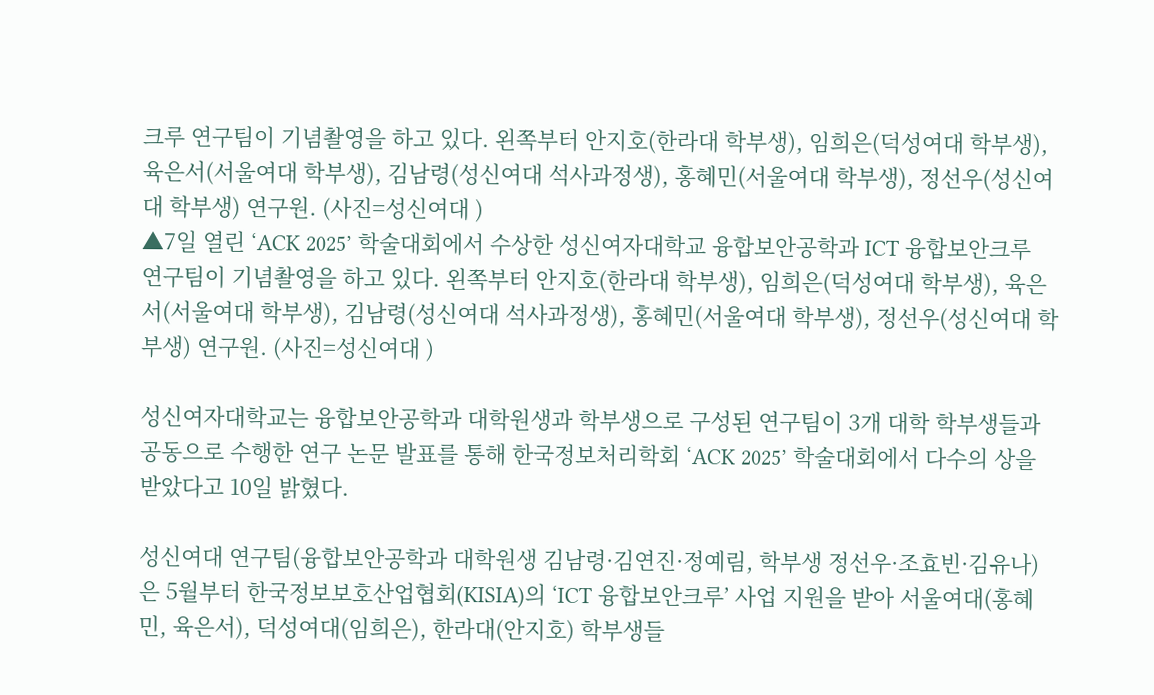크루 연구팀이 기념촬영을 하고 있다. 왼쪽부터 안지호(한라대 학부생), 임희은(덕성여대 학부생), 육은서(서울여대 학부생), 김남령(성신여대 석사과정생), 홍혜민(서울여대 학부생), 정선우(성신여대 학부생) 연구원. (사진=성신여대 )
▲7일 열린 ‘ACK 2025’ 학술대회에서 수상한 성신여자대학교 융합보안공학과 ICT 융합보안크루 연구팀이 기념촬영을 하고 있다. 왼쪽부터 안지호(한라대 학부생), 임희은(덕성여대 학부생), 육은서(서울여대 학부생), 김남령(성신여대 석사과정생), 홍혜민(서울여대 학부생), 정선우(성신여대 학부생) 연구원. (사진=성신여대 )

성신여자대학교는 융합보안공학과 대학원생과 학부생으로 구성된 연구팀이 3개 대학 학부생들과 공동으로 수행한 연구 논문 발표를 통해 한국정보처리학회 ‘ACK 2025’ 학술대회에서 다수의 상을 받았다고 10일 밝혔다.

성신여대 연구팀(융합보안공학과 대학원생 김남령·김연진·정예림, 학부생 정선우·조효빈·김유나)은 5월부터 한국정보보호산업협회(KISIA)의 ‘ICT 융합보안크루’ 사업 지원을 받아 서울여대(홍혜민, 육은서), 덕성여대(임희은), 한라대(안지호) 학부생들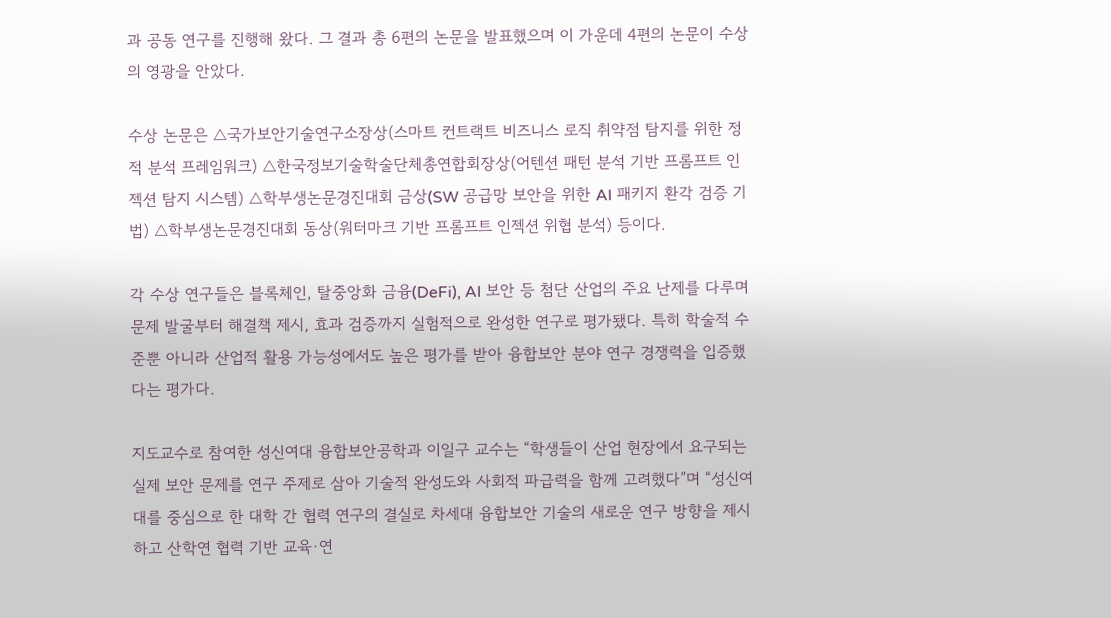과 공동 연구를 진행해 왔다. 그 결과 총 6편의 논문을 발표했으며 이 가운데 4편의 논문이 수상의 영광을 안았다.

수상 논문은 △국가보안기술연구소장상(스마트 컨트랙트 비즈니스 로직 취약점 탐지를 위한 정적 분석 프레임워크) △한국정보기술학술단체총연합회장상(어텐션 패턴 분석 기반 프롬프트 인젝션 탐지 시스템) △학부생논문경진대회 금상(SW 공급망 보안을 위한 AI 패키지 환각 검증 기법) △학부생논문경진대회 동상(워터마크 기반 프롬프트 인젝션 위협 분석) 등이다.

각 수상 연구들은 블록체인, 탈중앙화 금융(DeFi), AI 보안 등 첨단 산업의 주요 난제를 다루며 문제 발굴부터 해결책 제시, 효과 검증까지 실험적으로 완성한 연구로 평가됐다. 특히 학술적 수준뿐 아니라 산업적 활용 가능성에서도 높은 평가를 받아 융합보안 분야 연구 경쟁력을 입증했다는 평가다.

지도교수로 참여한 성신여대 융합보안공학과 이일구 교수는 “학생들이 산업 현장에서 요구되는 실제 보안 문제를 연구 주제로 삼아 기술적 완성도와 사회적 파급력을 함께 고려했다”며 “성신여대를 중심으로 한 대학 간 협력 연구의 결실로 차세대 융합보안 기술의 새로운 연구 방향을 제시하고 산학연 협력 기반 교육·연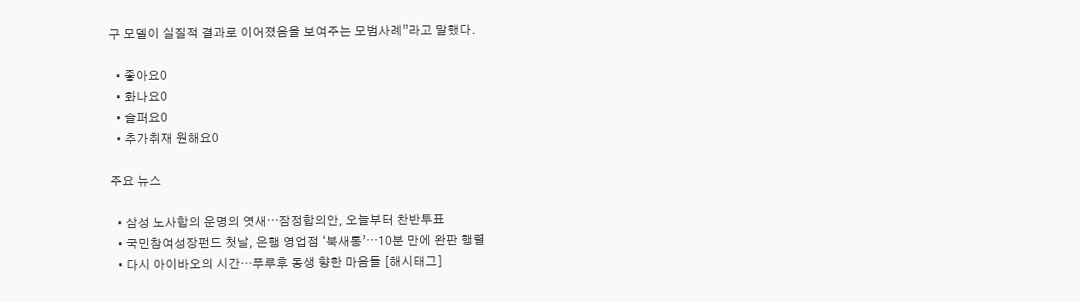구 모델이 실질적 결과로 이어졌음을 보여주는 모범사례”라고 말했다.

  • 좋아요0
  • 화나요0
  • 슬퍼요0
  • 추가취재 원해요0

주요 뉴스

  • 삼성 노사합의 운명의 엿새⋯잠정합의안, 오늘부터 찬반투표
  • 국민참여성장펀드 첫날, 은행 영업점 ‘북새통’⋯10분 만에 완판 행렬
  • 다시 아이바오의 시간…푸루후 동생 향한 마음들 [해시태그]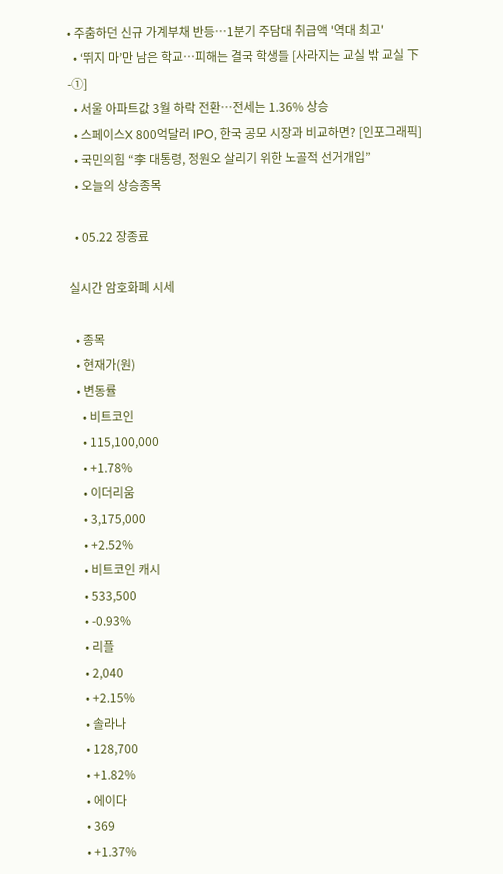• 주춤하던 신규 가계부채 반등⋯1분기 주담대 취급액 '역대 최고'
  • ‘뛰지 마’만 남은 학교…피해는 결국 학생들 [사라지는 교실 밖 교실 下-①]
  • 서울 아파트값 3월 하락 전환⋯전세는 1.36% 상승
  • 스페이스X 800억달러 IPO, 한국 공모 시장과 비교하면? [인포그래픽]
  • 국민의힘 “李 대통령, 정원오 살리기 위한 노골적 선거개입”
  • 오늘의 상승종목

  • 05.22 장종료

실시간 암호화폐 시세

  • 종목
  • 현재가(원)
  • 변동률
    • 비트코인
    • 115,100,000
    • +1.78%
    • 이더리움
    • 3,175,000
    • +2.52%
    • 비트코인 캐시
    • 533,500
    • -0.93%
    • 리플
    • 2,040
    • +2.15%
    • 솔라나
    • 128,700
    • +1.82%
    • 에이다
    • 369
    • +1.37%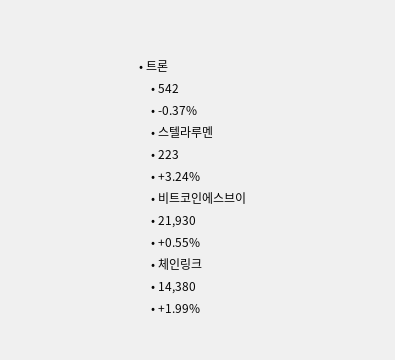• 트론
    • 542
    • -0.37%
    • 스텔라루멘
    • 223
    • +3.24%
    • 비트코인에스브이
    • 21,930
    • +0.55%
    • 체인링크
    • 14,380
    • +1.99%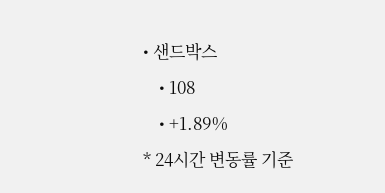• 샌드박스
    • 108
    • +1.89%
* 24시간 변동률 기준